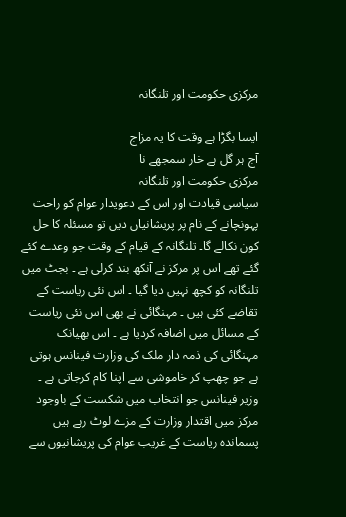مرکزی حکومت اور تلنگانہ

ایسا بگڑا ہے وقت کا یہ مزاج
آج ہر گل ہے خار سمجھے نا
مرکزی حکومت اور تلنگانہ
سیاسی قیادت اور اس کے دعویدار عوام کو راحت پہونچانے کے نام پر پریشانیاں دیں تو مسئلہ کا حل کون نکالے گا۔ تلنگانہ کے قیام کے وقت جو وعدے کئے گئے تھے اس پر مرکز نے آنکھ بند کرلی ہے ۔ بجٹ میں تلنگانہ کو کچھ نہیں دیا گیا ۔ اس نئی ریاست کے تقاضے کئی ہیں ۔ مہنگائی نے بھی اس نئی ریاست کے مسائل میں اضافہ کردیا ہے ۔ اس بھیانک مہنگائی کی ذمہ دار ملک کی وزارت فینانس ہوتی ہے جو چھپ کر خاموشی سے اپنا کام کرجاتی ہے ۔ وزیر فینانس جو انتخاب میں شکست کے باوجود مرکز میں اقتدار وزارت کے مزے لوٹ رہے ہیں پسماندہ ریاست کے غریب عوام کی پریشانیوں سے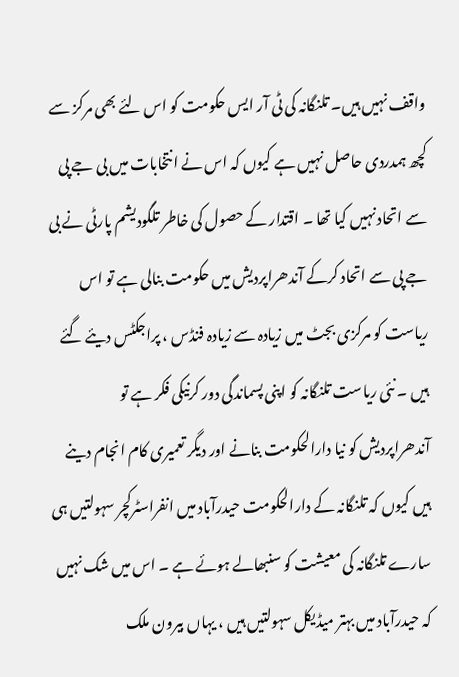واقف نہیں ہیں۔ تلنگانہ کی ٹی آر ایس حکومت کو اس لئے بھی مرکز سے کچھ ہمدردی حاصل نہیں ہے کیوں کہ اس نے انتخابات میں بی جے پی سے اتحاد نہیں کیا تھا ۔ اقتدار کے حصول کی خاطر تلگودیشم پارٹی نے بی جے پی سے اتحاد کرکے آندھراپردیش میں حکومت بنالی ہے تو اس ریاست کو مرکزی بجٹ میں زیادہ سے زیادہ فنڈس ، پراجکٹس دیئے گئے ہیں ۔ نئی ریاست تلنگانہ کو اپنی پسماندگی دور کرنیکی فکر ہے تو آندھراپردیش کو نیا دارالحکومت بنانے اور دیگر تعمیری کام انجام دینے ہیں کیوں کہ تلنگانہ کے دارالحکومت حیدرآباد میں انفراسٹرکچر سہولتیں ہی سارے تلنگانہ کی معیشت کو سنبھالے ہوئے ہے ۔ اس میں شک نہیں کہ حیدرآباد میں بہتر میڈیکل سہولتیں ہیں ، یہاں بیرون ملک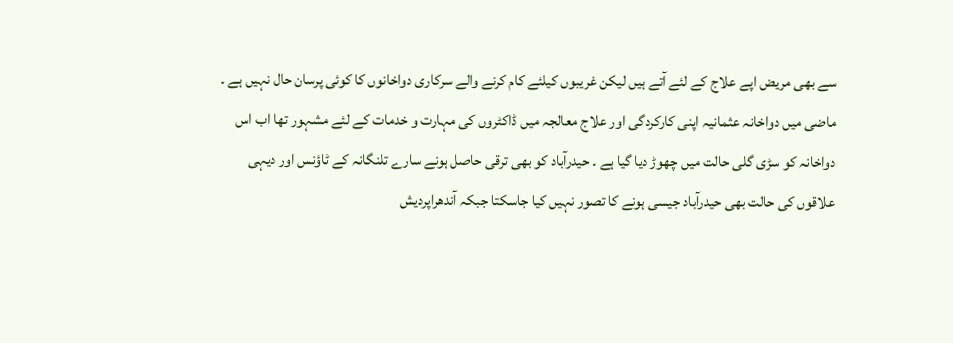سے بھی مریض اپے علاج کے لئے آتے ہیں لیکن غریبوں کیلئے کام کرنے والے سرکاری دواخانوں کا کوئی پرسان حال نہیں ہے ۔ ماضی میں دواخانہ عثمانیہ اپنی کارکردگی اور علاج معالجہ میں ڈاکٹروں کی مہارت و خدمات کے لئے مشہور تھا اب اس دواخانہ کو سڑی گلی حالت میں چھوڑ دیا گیا ہے ۔ حیدرآباد کو بھی ترقی حاصل ہونے سارے تلنگانہ کے ٹاؤنس اور دیہی علاقوں کی حالت بھی حیدرآباد جیسی ہونے کا تصور نہیں کیا جاسکتا جبکہ آندھراپردیش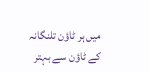میں ہر ٹاؤن تلنگانہ کے ٹاؤن سے بہتر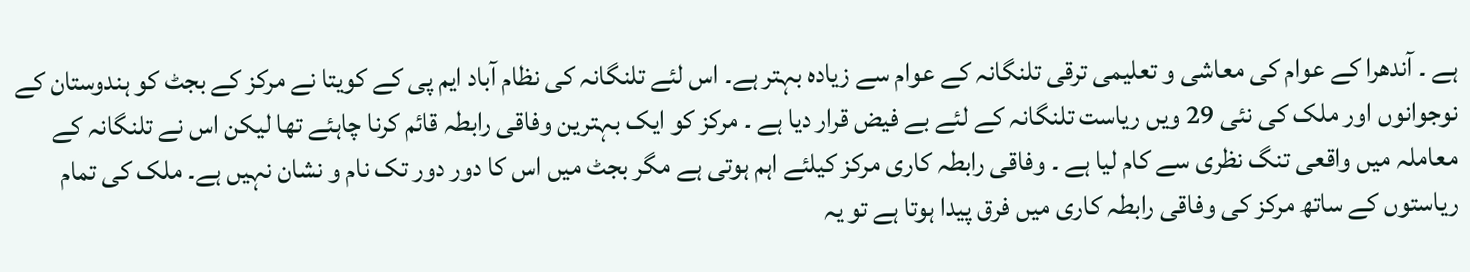ہے ۔ آندھرا کے عوام کی معاشی و تعلیمی ترقی تلنگانہ کے عوام سے زیادہ بہتر ہے۔ اس لئے تلنگانہ کی نظام آباد ایم پی کے کویتا نے مرکز کے بجٹ کو ہندوستان کے نوجوانوں اور ملک کی نئی 29 ویں ریاست تلنگانہ کے لئے بے فیض قرار دیا ہے ۔ مرکز کو ایک بہترین وفاقی رابطہ قائم کرنا چاہئے تھا لیکن اس نے تلنگانہ کے معاملہ میں واقعی تنگ نظری سے کام لیا ہے ۔ وفاقی رابطہ کاری مرکز کیلئے اہم ہوتی ہے مگر بجٹ میں اس کا دور دور تک نام و نشان نہیں ہے۔ ملک کی تمام ریاستوں کے ساتھ مرکز کی وفاقی رابطہ کاری میں فرق پیدا ہوتا ہے تو یہ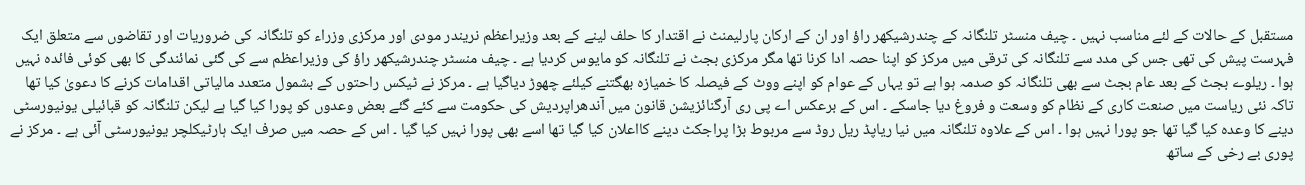مستقبل کے حالات کے لئے مناسب نہیں ۔ چیف منسٹر تلنگانہ کے چندرشیکھر راؤ اور ان کے ارکان پارلیمنٹ نے اقتدار کا حلف لینے کے بعد وزیراعظم نریندر مودی اور مرکزی وزراء کو تلنگانہ کی ضروریات اور تقاضوں سے متعلق ایک فہرست پیش کی تھی جس کی مدد سے تلنگانہ کی ترقی میں مرکز کو اپنا حصہ ادا کرنا تھا مگر مرکزی بجٹ نے تلنگانہ کو مایوس کردیا ہے ۔ چیف منسٹر چندرشیکھر راؤ کی وزیراعظم سے کی گئی نمائندگی کا بھی کوئی فائدہ نہیں ہوا ۔ ریلوے بجٹ کے بعد عام بجٹ سے بھی تلنگانہ کو صدمہ ہوا ہے تو یہاں کے عوام کو اپنے ووٹ کے فیصلہ کا خمیازہ بھگتنے کیلئے چھوڑ دیاگیا ہے ۔ مرکز نے ٹیکس راحتوں کے بشمول متعدد مالیاتی اقدامات کرنے کا دعویٰ کیا تھا تاکہ نئی ریاست میں صنعت کاری کے نظام کو وسعت و فروغ دیا جاسکے ۔ اس کے برعکس اے پی ری آرگنائزیشن قانون میں آندھراپردیش کی حکومت سے کئے گئے بعض وعدوں کو پورا کیا گیا ہے لیکن تلنگانہ کو قبائیلی یونیورسٹی دینے کا وعدہ کیا گیا تھا جو پورا نہیں ہوا ۔ اس کے علاوہ تلنگانہ میں نیا ریاپڈ ریل روڈ سے مربوط بڑا پراجکٹ دینے کااعلان کیا گیا تھا اسے بھی پورا نہیں کیا گیا ۔ اس کے حصہ میں صرف ایک ہارٹیکلچر یونیورسٹی آئی ہے ۔ مرکز نے پوری بے رخی کے ساتھ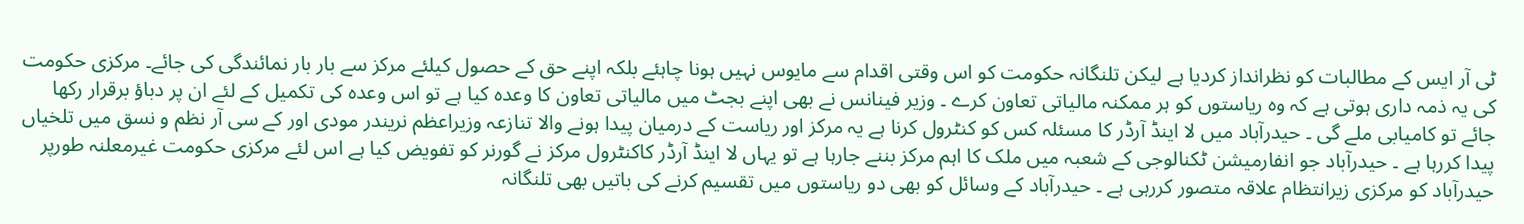ٹی آر ایس کے مطالبات کو نظرانداز کردیا ہے لیکن تلنگانہ حکومت کو اس وقتی اقدام سے مایوس نہیں ہونا چاہئے بلکہ اپنے حق کے حصول کیلئے مرکز سے بار بار نمائندگی کی جائے۔ مرکزی حکومت کی یہ ذمہ داری ہوتی ہے کہ وہ ریاستوں کو ہر ممکنہ مالیاتی تعاون کرے ۔ وزیر فینانس نے بھی اپنے بجٹ میں مالیاتی تعاون کا وعدہ کیا ہے تو اس وعدہ کی تکمیل کے لئے ان پر دباؤ برقرار رکھا جائے تو کامیابی ملے گی ۔ حیدرآباد میں لا اینڈ آرڈر کا مسئلہ کس کو کنٹرول کرنا ہے یہ مرکز اور ریاست کے درمیان پیدا ہونے والا تنازعہ وزیراعظم نریندر مودی اور کے سی آر نظم و نسق میں تلخیاں پیدا کررہا ہے ۔ حیدرآباد جو انفارمیشن ٹکنالوجی کے شعبہ میں ملک کا اہم مرکز بننے جارہا ہے تو یہاں لا اینڈ آرڈر کاکنٹرول مرکز نے گورنر کو تفویض کیا ہے اس لئے مرکزی حکومت غیرمعلنہ طورپر حیدرآباد کو مرکزی زیرانتظام علاقہ متصور کررہی ہے ۔ حیدرآباد کے وسائل کو بھی دو ریاستوں میں تقسیم کرنے کی باتیں بھی تلنگانہ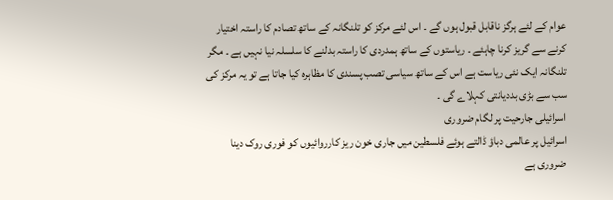عوام کے لئے ہرگز ناقابل قبول ہوں گے ۔ اس لئے مرکز کو تلنگانہ کے ساتھ تصادم کا راستہ اختیار کرنے سے گریز کرنا چاہئے ۔ ریاستوں کے ساتھ ہمدردی کا راستہ بدلنے کا سلسلہ نیا نہیں ہے ۔ مگر تلنگانہ ایک نئی ریاست ہے اس کے ساتھ سیاسی تصب پسندی کا مظاہرہ کیا جاتا ہے تو یہ مرکز کی سب سے بڑی بددیانتی کہلاے گی ۔
اسرائیلی جارحیت پر لگام ضروری
اسرائیل پر عالمی دباؤ ڈالتے ہوئے فلسطین میں جاری خون ریز کارروائیوں کو فوری روک دینا ضروری ہے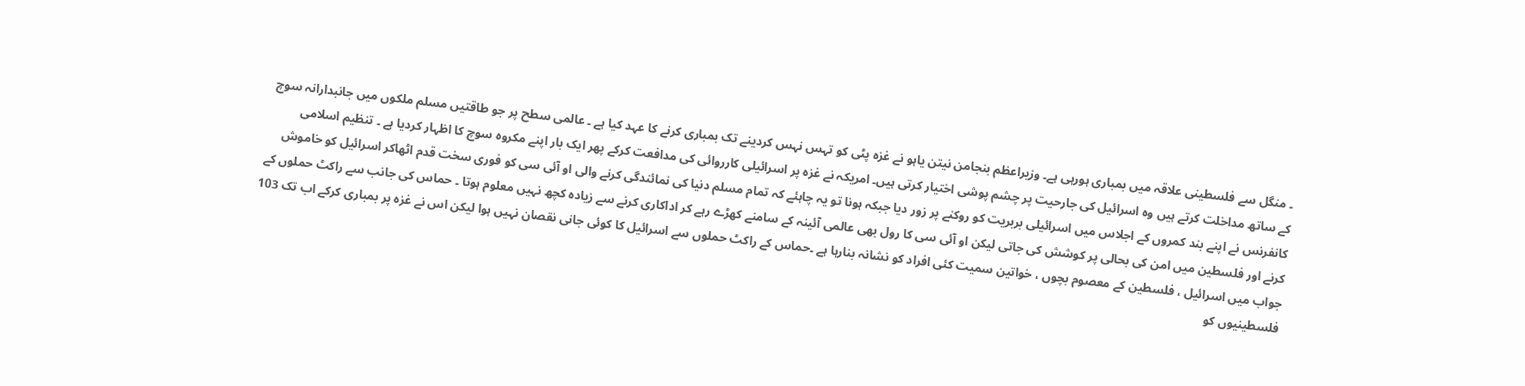۔ منگل سے فلسطینی علاقہ میں بمباری ہورہی ہے۔ وزیراعظم بنجامن نیتن یاہو نے غزہ پٹی کو تہس نہس کردینے تک بمباری کرنے کا عہد کیا ہے ۔ عالمی سطح پر جو طاقتیں مسلم ملکوں میں جانبدارانہ سوچ کے ساتھ مداخلت کرتے ہیں وہ اسرائیل کی جارحیت پر چشم پوشی اختیار کرتی ہیں۔ امریکہ نے غزہ پر اسرائیلی کارروائی کی مدافعت کرکے پھر ایک بار اپنے مکروہ سوچ کا اظہار کردیا ہے ۔ تنظیم اسلامی کانفرنس نے اپنے بند کمروں کے اجلاس میں اسرائیلی بربریت کو روکنے پر زور دیا جبکہ ہونا تو یہ چاہئے کہ تمام مسلم دنیا کی نمائندگی کرنے والی او آئی سی کو فوری سخت قدم اٹھاکر اسرائیل کو خاموش کرنے اور فلسطین میں امن کی بحالی پر کوشش کی جاتی لیکن او آئی سی کا رول بھی عالمی آئینہ کے سامنے کھڑے رہے کر اداکاری کرنے سے زیادہ کچھ نہیں معلوم ہوتا ۔ حماس کی جانب سے راکٹ حملوں کے جواب میں اسرائیل ، فلسطین کے معصوم بچوں ، خواتین سمیت کئی افراد کو نشانہ بنارہا ہے ۔حماس کے راکٹ حملوں سے اسرائیل کا کوئی جانی نقصان نہیں ہوا لیکن اس نے غزہ پر بمباری کرکے اب تک 103 فلسطینیوں کو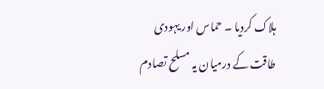ہلاک کردیا ۔ حماس اور یہودی طاقت کے درمیان یہ مسلح تصادم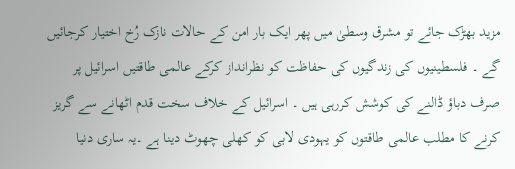مزید بھڑک جائے تو مشرق وسطیٰ میں پھر ایک بار امن کے حالات نازک رُخ اختیار کرجائیں گے ۔ فلسطینیوں کی زندگیوں کی حفاظت کو نظرانداز کرکے عالمی طاقتیں اسرائیل پر صرف دباؤ ڈالنے کی کوشش کررہی ہیں ۔ اسرائیل کے خلاف سخت قدم اٹھانے سے گریز کرنے کا مطلب عالمی طاقتوں کو یہودی لابی کو کھلی چھوٹ دینا ہے ۔یہ ساری دنیا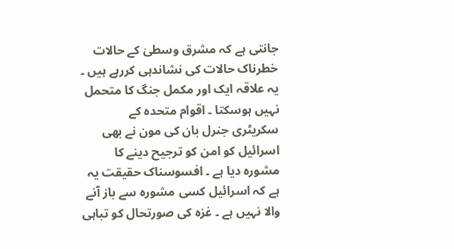جانتی ہے کہ مشرق وسطیٰ کے حالات خطرناک حالات کی نشاندہی کررہے ہیں ۔ یہ علاقہ ایک اور مکمل جنگ کا متحمل نہیں ہوسکتا ۔ اقوام متحدہ کے سکریٹری جنرل بان کی مون نے بھی اسرائیل کو امن کو ترجیح دینے کا مشورہ دیا ہے ۔ افسوسناک حقیقت یہ ہے کہ اسرائیل کسی مشورہ سے باز آنے والا نہیں ہے ۔ غزہ کی صورتحال کو تباہی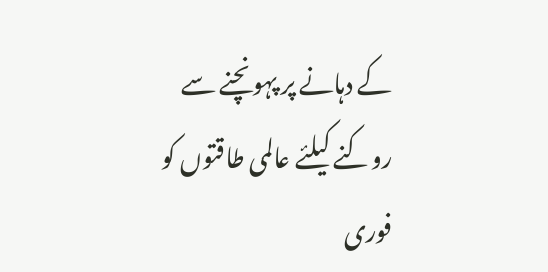کے دہانے پر پہونچنے سے روکنے کیلئے عالمی طاقتوں کو فوری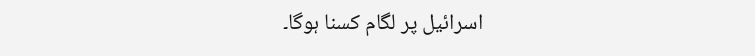اسرائیل پر لگام کسنا ہوگا۔